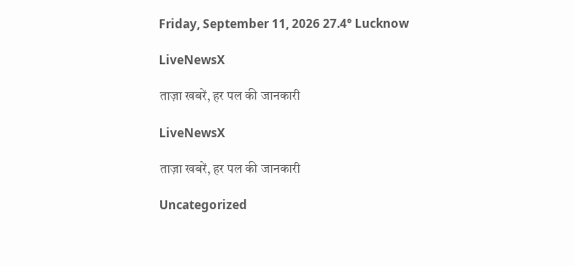Friday, September 11, 2026 27.4° Lucknow

LiveNewsX

ताज़ा खबरें, हर पल की जानकारी

LiveNewsX

ताज़ा खबरें, हर पल की जानकारी

Uncategorized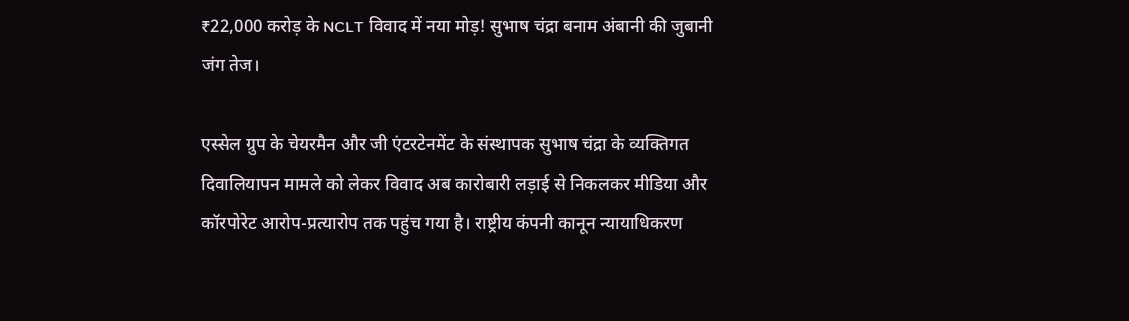₹22,000 करोड़ के NCLT विवाद में नया मोड़! सुभाष चंद्रा बनाम अंबानी की जुबानी जंग तेज।

एस्सेल ग्रुप के चेयरमैन और जी एंटरटेनमेंट के संस्थापक सुभाष चंद्रा के व्यक्तिगत दिवालियापन मामले को लेकर विवाद अब कारोबारी लड़ाई से निकलकर मीडिया और कॉरपोरेट आरोप-प्रत्यारोप तक पहुंच गया है। राष्ट्रीय कंपनी कानून न्यायाधिकरण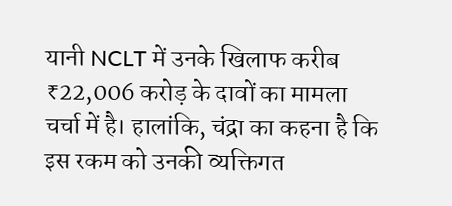यानी NCLT में उनके खिलाफ करीब ₹22,006 करोड़ के दावों का मामला चर्चा में है। हालांकि, चंद्रा का कहना है कि इस रकम को उनकी व्यक्तिगत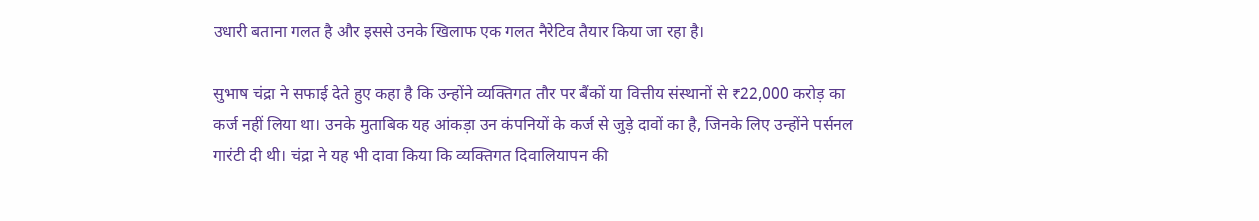उधारी बताना गलत है और इससे उनके खिलाफ एक गलत नैरेटिव तैयार किया जा रहा है।

सुभाष चंद्रा ने सफाई देते हुए कहा है कि उन्होंने व्यक्तिगत तौर पर बैंकों या वित्तीय संस्थानों से ₹22,000 करोड़ का कर्ज नहीं लिया था। उनके मुताबिक यह आंकड़ा उन कंपनियों के कर्ज से जुड़े दावों का है, जिनके लिए उन्होंने पर्सनल गारंटी दी थी। चंद्रा ने यह भी दावा किया कि व्यक्तिगत दिवालियापन की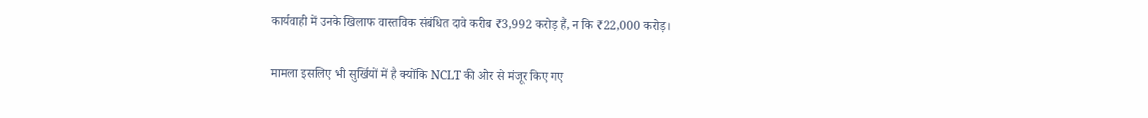कार्यवाही में उनके खिलाफ वास्तविक संबंधित दावे करीब ₹3,992 करोड़ हैं, न कि ₹22,000 करोड़।

मामला इसलिए भी सुर्खियों में है क्योंकि NCLT की ओर से मंजूर किए गए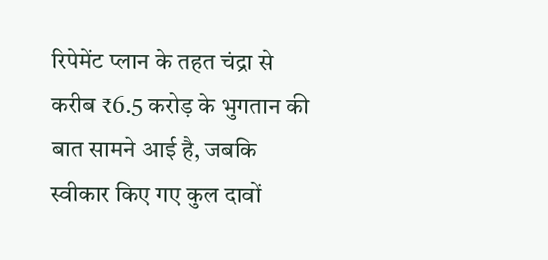रिपेमेंट प्लान के तहत चंद्रा से करीब ₹6.5 करोड़ के भुगतान की बात सामने आई है, जबकि स्वीकार किए गए कुल दावों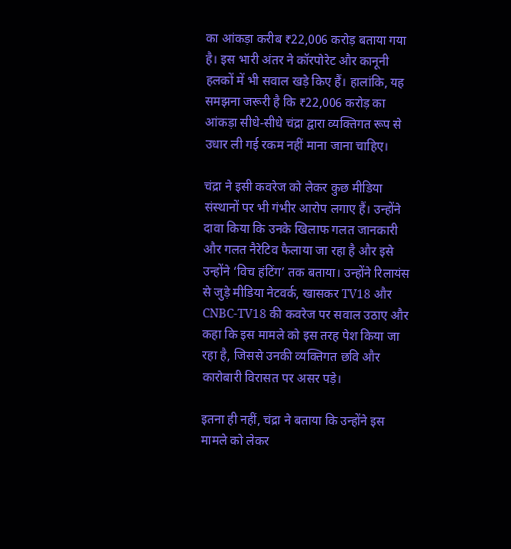का आंकड़ा करीब ₹22,006 करोड़ बताया गया है। इस भारी अंतर ने कॉरपोरेट और कानूनी हलकों में भी सवाल खड़े किए हैं। हालांकि, यह समझना जरूरी है कि ₹22,006 करोड़ का आंकड़ा सीधे-सीधे चंद्रा द्वारा व्यक्तिगत रूप से उधार ली गई रकम नहीं माना जाना चाहिए।

चंद्रा ने इसी कवरेज को लेकर कुछ मीडिया संस्थानों पर भी गंभीर आरोप लगाए हैं। उन्होंने दावा किया कि उनके खिलाफ गलत जानकारी और गलत नैरेटिव फैलाया जा रहा है और इसे उन्होंने ‘विच हंटिंग’ तक बताया। उन्होंने रिलायंस से जुड़े मीडिया नेटवर्क, खासकर TV18 और CNBC-TV18 की कवरेज पर सवाल उठाए और कहा कि इस मामले को इस तरह पेश किया जा रहा है, जिससे उनकी व्यक्तिगत छवि और कारोबारी विरासत पर असर पड़े।

इतना ही नहीं, चंद्रा ने बताया कि उन्होंने इस मामले को लेकर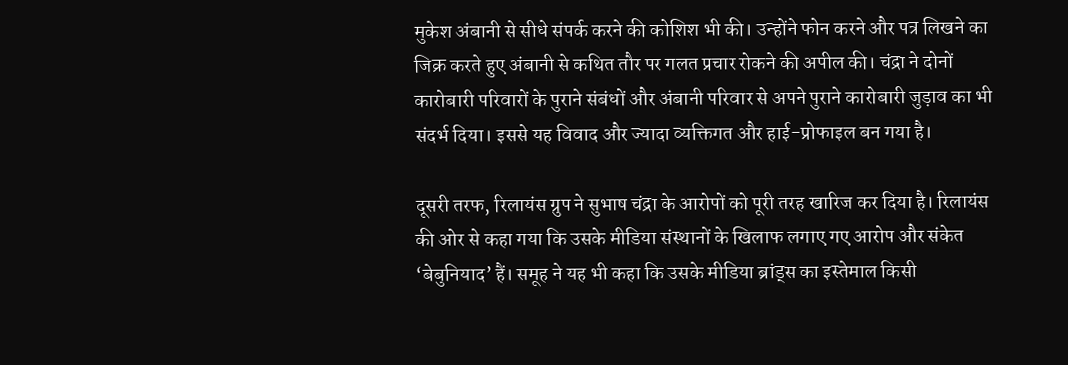मुकेश अंबानी से सीधे संपर्क करने की कोशिश भी की। उन्होंने फोन करने और पत्र लिखने का जिक्र करते हुए अंबानी से कथित तौर पर गलत प्रचार रोकने की अपील की। चंद्रा ने दोनों कारोबारी परिवारों के पुराने संबंधों और अंबानी परिवार से अपने पुराने कारोबारी जुड़ाव का भी संदर्भ दिया। इससे यह विवाद और ज्यादा व्यक्तिगत और हाई-प्रोफाइल बन गया है।

दूसरी तरफ, रिलायंस ग्रुप ने सुभाष चंद्रा के आरोपों को पूरी तरह खारिज कर दिया है। रिलायंस की ओर से कहा गया कि उसके मीडिया संस्थानों के खिलाफ लगाए गए आरोप और संकेत ‘बेबुनियाद’ हैं। समूह ने यह भी कहा कि उसके मीडिया ब्रांड्स का इस्तेमाल किसी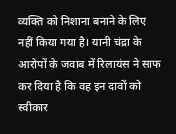व्यक्ति को निशाना बनाने के लिए नहीं किया गया है। यानी चंद्रा के आरोपों के जवाब में रिलायंस ने साफ कर दिया है कि वह इन दावों को स्वीकार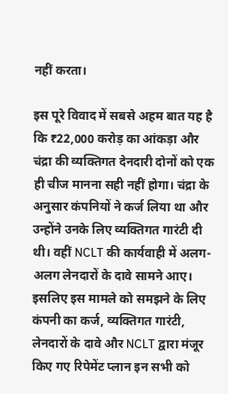नहीं करता।

इस पूरे विवाद में सबसे अहम बात यह है कि ₹22,000 करोड़ का आंकड़ा और चंद्रा की व्यक्तिगत देनदारी दोनों को एक ही चीज मानना सही नहीं होगा। चंद्रा के अनुसार कंपनियों ने कर्ज लिया था और उन्होंने उनके लिए व्यक्तिगत गारंटी दी थी। वहीं NCLT की कार्यवाही में अलग-अलग लेनदारों के दावे सामने आए। इसलिए इस मामले को समझने के लिए कंपनी का कर्ज, व्यक्तिगत गारंटी, लेनदारों के दावे और NCLT द्वारा मंजूर किए गए रिपेमेंट प्लान इन सभी को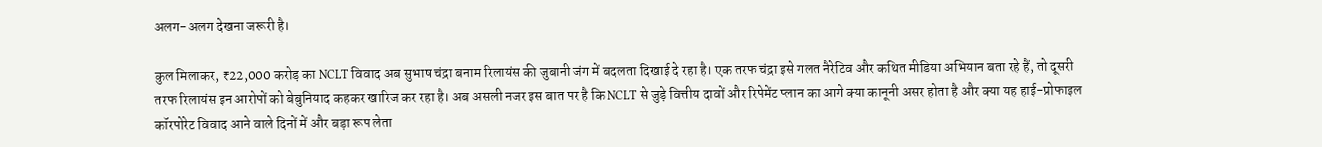अलग-अलग देखना जरूरी है।

कुल मिलाकर, ₹22,000 करोड़ का NCLT विवाद अब सुभाष चंद्रा बनाम रिलायंस की जुबानी जंग में बदलता दिखाई दे रहा है। एक तरफ चंद्रा इसे गलत नैरेटिव और कथित मीडिया अभियान बता रहे हैं, तो दूसरी तरफ रिलायंस इन आरोपों को बेबुनियाद कहकर खारिज कर रहा है। अब असली नजर इस बात पर है कि NCLT से जुड़े वित्तीय दावों और रिपेमेंट प्लान का आगे क्या कानूनी असर होता है और क्या यह हाई-प्रोफाइल कॉरपोरेट विवाद आने वाले दिनों में और बड़ा रूप लेता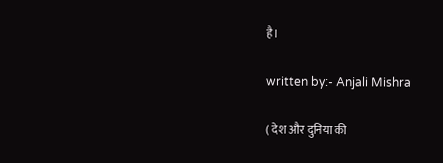है।

written by:- Anjali Mishra

( देश और दुनिया की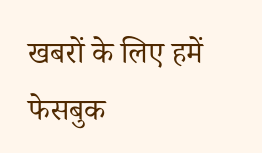खबरों के लिए हमें फेसबुक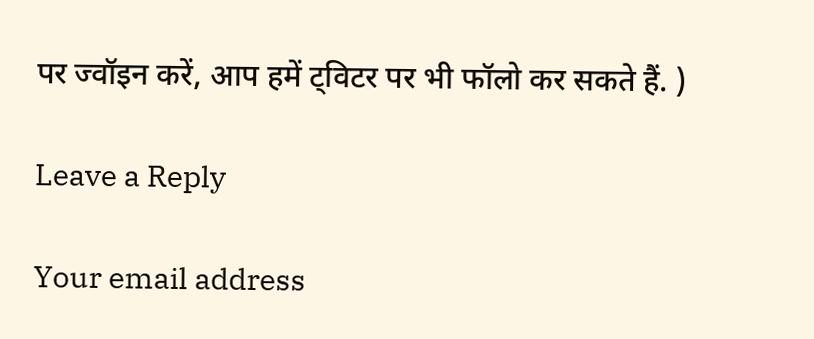पर ज्वॉइन करें, आप हमें ट्विटर पर भी फॉलो कर सकते हैं. )

Leave a Reply

Your email address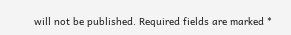will not be published. Required fields are marked *